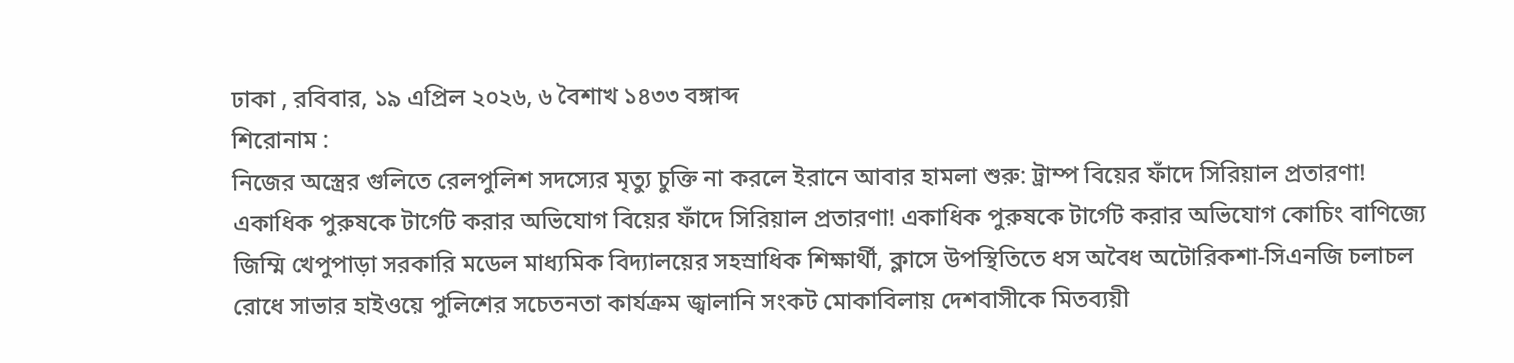ঢাকা , রবিবার, ১৯ এপ্রিল ২০২৬, ৬ বৈশাখ ১৪৩৩ বঙ্গাব্দ
শিরোনাম :
নিজের অস্ত্রের গুলিতে রেলপুলিশ সদস্যের মৃত্যু চুক্তি না করলে ইরানে আবার হামলা শুরু: ট্রাম্প বিয়ের ফাঁদে সিরিয়াল প্রতারণা! একাধিক পুরুষকে টার্গেট করার অভিযোগ বিয়ের ফাঁদে সিরিয়াল প্রতারণা! একাধিক পুরুষকে টার্গেট করার অভিযোগ কোচিং বাণিজ্যে জিম্মি খেপুপাড়া সরকারি মডেল মাধ্যমিক বিদ্যালয়ের সহস্রাধিক শিক্ষার্থী, ক্লাসে উপস্থিতিতে ধস অবৈধ অটোরিকশা-সিএনজি চলাচল রোধে সাভার হাইওয়ে পুলিশের সচেতনতা কার্যক্রম জ্বালানি সংকট মোকাবিলায় দেশবাসীকে মিতব্যয়ী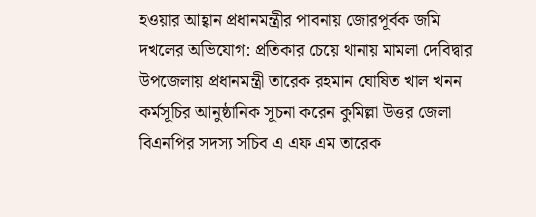হওয়ার আহ্বান প্রধানমন্ত্রীর পাবনায় জোরপূর্বক জমি দখলের অভিযোগ: প্রতিকার চেয়ে থানায় মামলা দেবিদ্বার উপজেলায় প্রধানমন্ত্রী তারেক রহমান ঘোষিত খাল খনন কর্মসূচির আনুষ্ঠানিক সূচনা করেন কুমিল্লা উত্তর জেলা বিএনপির সদস্য সচিব এ এফ এম তারেক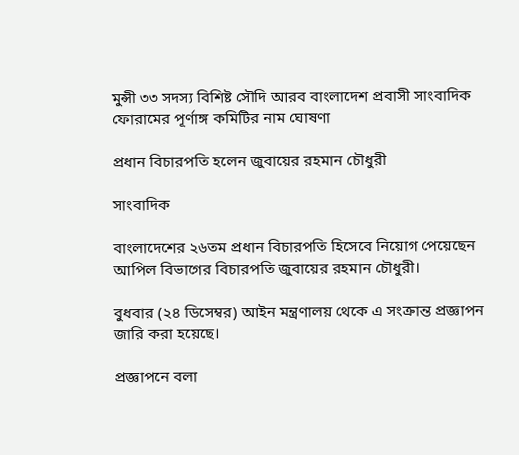মুন্সী ৩৩ সদস্য বিশিষ্ট সৌদি আরব বাংলাদেশ প্রবাসী সাংবাদিক ফোরামের পূর্ণাঙ্গ কমিটির নাম ঘোষণা

প্রধান বিচারপতি হলেন জুবায়ের রহমান চৌধুরী

সাংবাদিক

বাংলাদেশের ২৬তম প্রধান বিচারপতি হিসেবে নিয়োগ পেয়েছেন আপিল বিভাগের বিচারপতি জুবায়ের রহমান চৌধুরী।

বুধবার (২৪ ডিসেম্বর) আইন মন্ত্রণালয় থেকে এ সংক্রান্ত প্রজ্ঞাপন জারি করা হয়েছে।

প্রজ্ঞাপনে বলা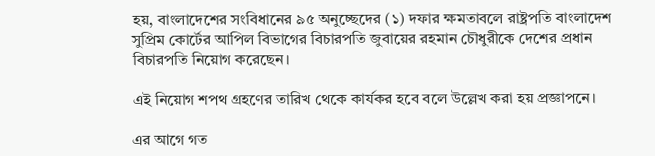হয়, বাংলাদেশের সংবিধানের ৯৫ অনুচ্ছেদের (১) দফার ক্ষমতাবলে রাষ্ট্রপতি বাংলাদেশ সুপ্রিম কোর্টের আপিল বিভাগের বিচারপতি জুবায়ের রহমান চৌধুরীকে দেশের প্রধান বিচারপতি নিয়োগ করেছেন।

এই নিয়োগ শপথ গ্রহণের তারিখ থেকে কার্যকর হবে বলে উল্লেখ করা হয় প্রজ্ঞাপনে।

এর আগে গত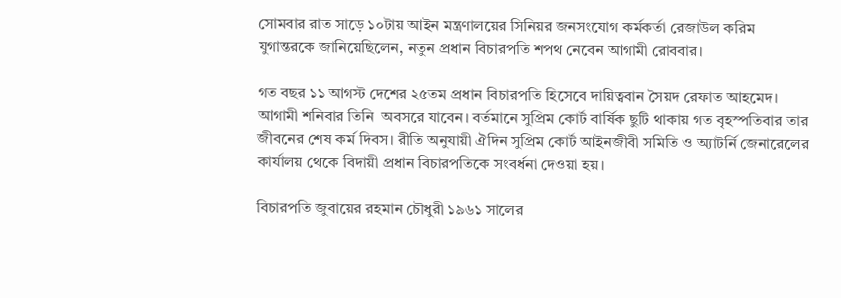সোমবার রাত সাড়ে ১০টায় আইন মন্ত্রণালয়ের সিনিয়র জনসংযোগ কর্মকর্তা রেজাউল করিম যুগান্তরকে জানিয়েছিলেন, নতুন প্রধান বিচারপতি শপথ নেবেন আগামী রোববার।

গত বছর ১১ আগস্ট দেশের ২৫তম প্রধান বিচারপতি হিসেবে দায়িত্ববান সৈয়দ রেফাত আহমেদ। আগামী শনিবার তিনি  অবসরে যাবেন। বর্তমানে সুপ্রিম কোর্ট বার্ষিক ছুটি থাকায় গত বৃহস্পতিবার তার জীবনের শেষ কর্ম দিবস। রীতি অনুযায়ী ঐদিন সুপ্রিম কোর্ট আইনজীবী সমিতি ও অ্যাটর্নি জেনারেলের কার্যালয় থেকে বিদায়ী প্রধান বিচারপতিকে সংবর্ধনা দেওয়া হয়।

বিচারপতি জুবায়ের রহমান চৌধুরী ১৯৬১ সালের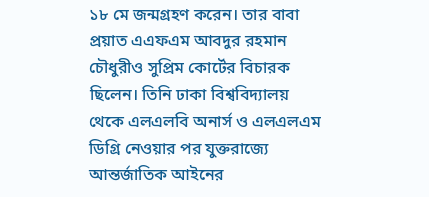১৮ মে জন্মগ্রহণ করেন। তার বাবা প্রয়াত এএফএম আবদুর রহমান চৌধুরীও সুপ্রিম কোর্টের বিচারক ছিলেন। তিনি ঢাকা বিশ্ববিদ্যালয় থেকে এলএলবি অনার্স ও এলএলএম ডিগ্রি নেওয়ার পর যুক্তরাজ্যে আন্তর্জাতিক আইনের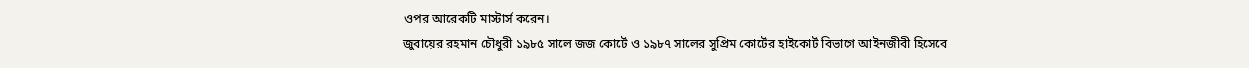ওপর আরেকটি মাস্টার্স করেন।
জুবায়ের রহমান চৌধুরী ১৯৮৫ সালে জজ কোর্টে ও ১৯৮৭ সালের সুপ্রিম কোর্টের হাইকোর্ট বিভাগে আইনজীবী হিসেবে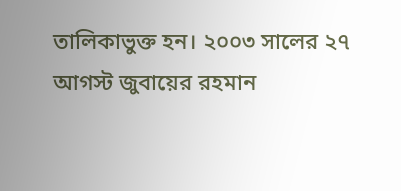তালিকাভুক্ত হন। ২০০৩ সালের ২৭ আগস্ট জুবায়ের রহমান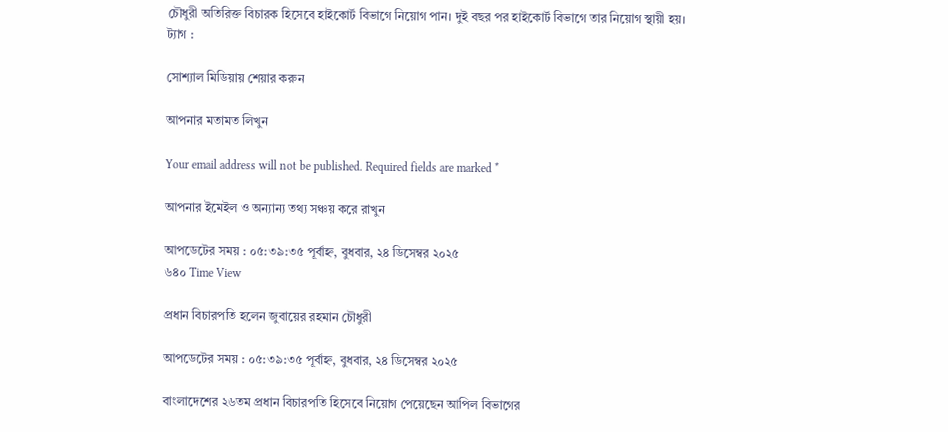চৌধুরী অতিরিক্ত বিচারক হিসেবে হাইকোর্ট বিভাগে নিয়োগ পান। দুই বছর পর হাইকোর্ট বিভাগে তার নিয়োগ স্থায়ী হয়।
ট্যাগ :

সোশ্যাল মিডিয়ায় শেয়ার করুন

আপনার মতামত লিখুন

Your email address will not be published. Required fields are marked *

আপনার ইমেইল ও অন্যান্য তথ্য সঞ্চয় করে রাখুন

আপডেটের সময় : ০৫:৩৯:৩৫ পূর্বাহ্ন, বুধবার, ২৪ ডিসেম্বর ২০২৫
৬৪০ Time View

প্রধান বিচারপতি হলেন জুবায়ের রহমান চৌধুরী

আপডেটের সময় : ০৫:৩৯:৩৫ পূর্বাহ্ন, বুধবার, ২৪ ডিসেম্বর ২০২৫

বাংলাদেশের ২৬তম প্রধান বিচারপতি হিসেবে নিয়োগ পেয়েছেন আপিল বিভাগের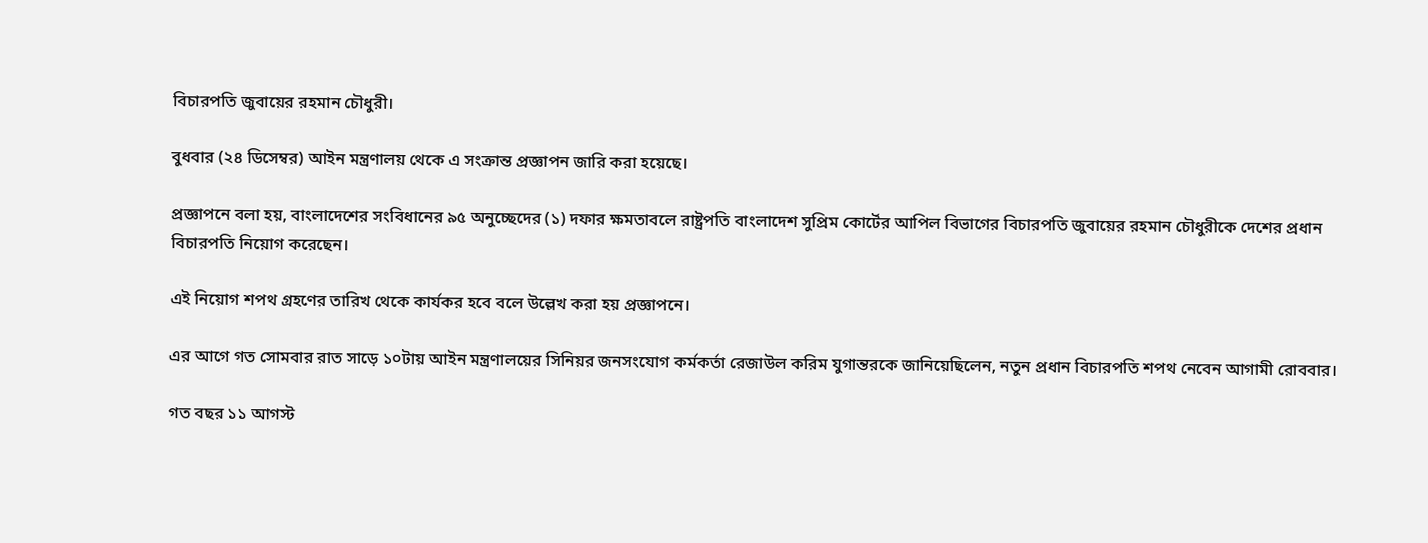বিচারপতি জুবায়ের রহমান চৌধুরী।

বুধবার (২৪ ডিসেম্বর) আইন মন্ত্রণালয় থেকে এ সংক্রান্ত প্রজ্ঞাপন জারি করা হয়েছে।

প্রজ্ঞাপনে বলা হয়, বাংলাদেশের সংবিধানের ৯৫ অনুচ্ছেদের (১) দফার ক্ষমতাবলে রাষ্ট্রপতি বাংলাদেশ সুপ্রিম কোর্টের আপিল বিভাগের বিচারপতি জুবায়ের রহমান চৌধুরীকে দেশের প্রধান বিচারপতি নিয়োগ করেছেন।

এই নিয়োগ শপথ গ্রহণের তারিখ থেকে কার্যকর হবে বলে উল্লেখ করা হয় প্রজ্ঞাপনে।

এর আগে গত সোমবার রাত সাড়ে ১০টায় আইন মন্ত্রণালয়ের সিনিয়র জনসংযোগ কর্মকর্তা রেজাউল করিম যুগান্তরকে জানিয়েছিলেন, নতুন প্রধান বিচারপতি শপথ নেবেন আগামী রোববার।

গত বছর ১১ আগস্ট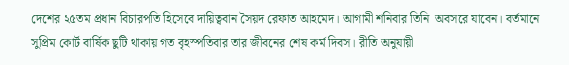দেশের ২৫তম প্রধান বিচারপতি হিসেবে দায়িত্ববান সৈয়দ রেফাত আহমেদ। আগামী শনিবার তিনি  অবসরে যাবেন। বর্তমানে সুপ্রিম কোর্ট বার্ষিক ছুটি থাকায় গত বৃহস্পতিবার তার জীবনের শেষ কর্ম দিবস। রীতি অনুযায়ী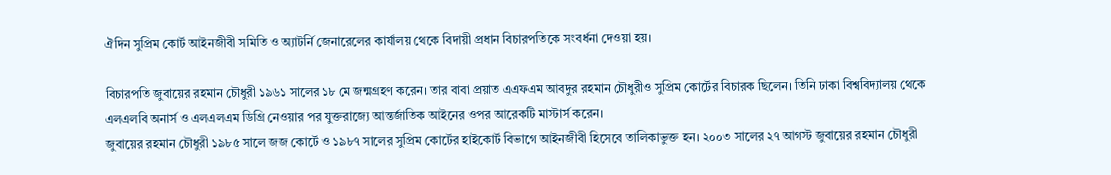ঐদিন সুপ্রিম কোর্ট আইনজীবী সমিতি ও অ্যাটর্নি জেনারেলের কার্যালয় থেকে বিদায়ী প্রধান বিচারপতিকে সংবর্ধনা দেওয়া হয়।

বিচারপতি জুবায়ের রহমান চৌধুরী ১৯৬১ সালের ১৮ মে জন্মগ্রহণ করেন। তার বাবা প্রয়াত এএফএম আবদুর রহমান চৌধুরীও সুপ্রিম কোর্টের বিচারক ছিলেন। তিনি ঢাকা বিশ্ববিদ্যালয় থেকে এলএলবি অনার্স ও এলএলএম ডিগ্রি নেওয়ার পর যুক্তরাজ্যে আন্তর্জাতিক আইনের ওপর আরেকটি মাস্টার্স করেন।
জুবায়ের রহমান চৌধুরী ১৯৮৫ সালে জজ কোর্টে ও ১৯৮৭ সালের সুপ্রিম কোর্টের হাইকোর্ট বিভাগে আইনজীবী হিসেবে তালিকাভুক্ত হন। ২০০৩ সালের ২৭ আগস্ট জুবায়ের রহমান চৌধুরী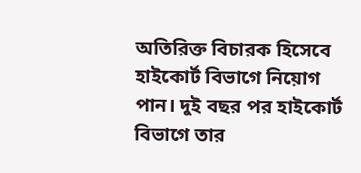অতিরিক্ত বিচারক হিসেবে হাইকোর্ট বিভাগে নিয়োগ পান। দুই বছর পর হাইকোর্ট বিভাগে তার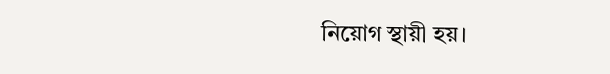নিয়োগ স্থায়ী হয়।